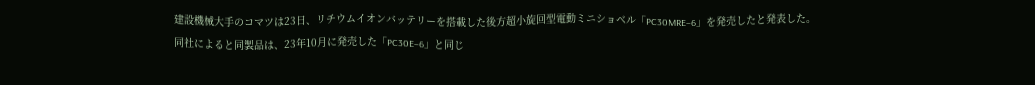建設機械大手のコマツは23日、リチウムイオンバッテリーを搭載した後方超小旋回型電動ミニショベル「PC30MRE−6」を発売したと発表した。
同社によると同製品は、23年10月に発売した「PC30E−6」と同じ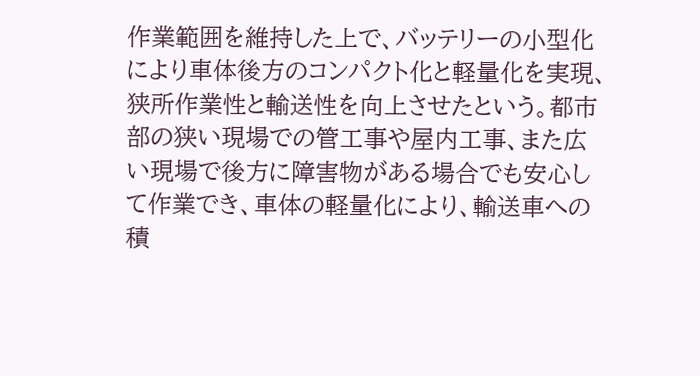作業範囲を維持した上で、バッテリーの小型化により車体後方のコンパクト化と軽量化を実現、狭所作業性と輸送性を向上させたという。都市部の狭い現場での管工事や屋内工事、また広い現場で後方に障害物がある場合でも安心して作業でき、車体の軽量化により、輸送車への積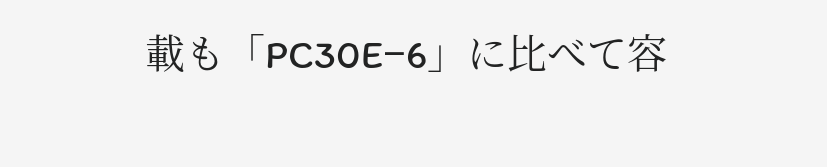載も「PC30E−6」に比べて容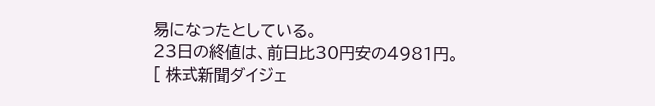易になったとしている。
23日の終値は、前日比30円安の4981円。
[ 株式新聞ダイジェ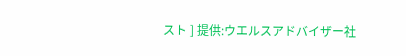スト ] 提供:ウエルスアドバイザー社